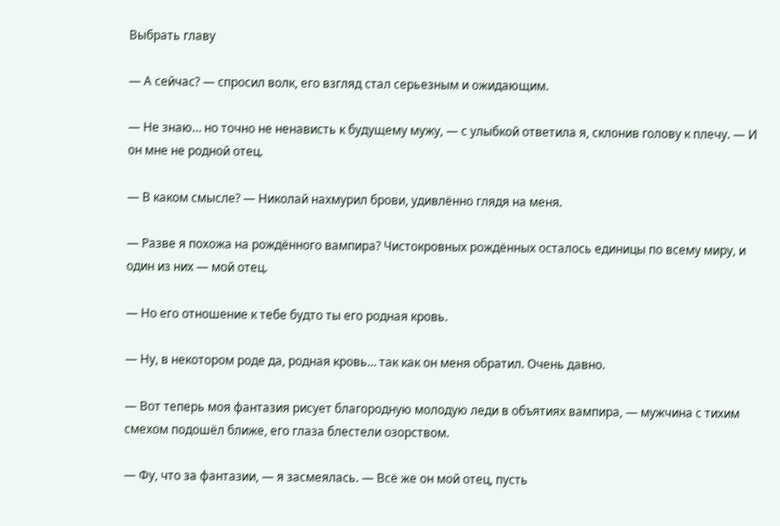Выбрать главу

— А сейчас? — спросил волк, его взгляд стал серьезным и ожидающим.

— Не знаю… но точно не ненависть к будущему мужу, — с улыбкой ответила я, склонив голову к плечу. — И он мне не родной отец.

— В каком смысле? — Николай нахмурил брови, удивлённо глядя на меня.

— Разве я похожа на рождённого вампира? Чистокровных рождённых осталось единицы по всему миру, и один из них — мой отец.

— Но его отношение к тебе будто ты его родная кровь.

— Ну, в некотором роде да, родная кровь… так как он меня обратил. Очень давно.

— Вот теперь моя фантазия рисует благородную молодую леди в объятиях вампира, — мужчина с тихим смехом подошёл ближе, его глаза блестели озорством.

— Фу, что за фантазии, — я засмеялась. — Всё же он мой отец, пусть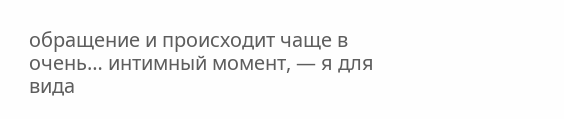обращение и происходит чаще в очень… интимный момент, — я для вида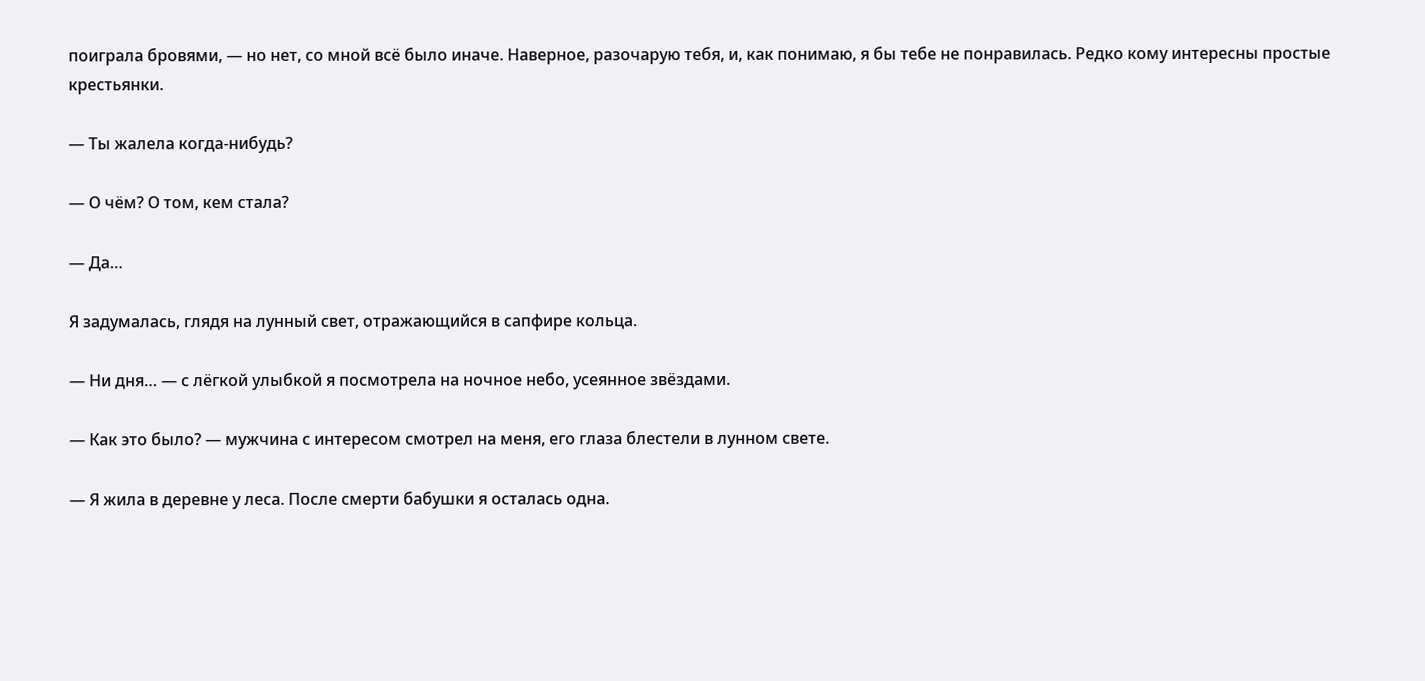поиграла бровями, — но нет, со мной всё было иначе. Наверное, разочарую тебя, и, как понимаю, я бы тебе не понравилась. Редко кому интересны простые крестьянки.

— Ты жалела когда-нибудь?

— О чём? О том, кем стала?

— Да…

Я задумалась, глядя на лунный свет, отражающийся в сапфире кольца.

— Ни дня… — с лёгкой улыбкой я посмотрела на ночное небо, усеянное звёздами.

— Как это было? — мужчина с интересом смотрел на меня, его глаза блестели в лунном свете.

— Я жила в деревне у леса. После смерти бабушки я осталась одна.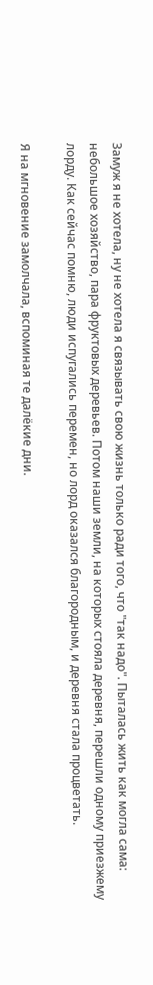Замуж я не хотела, ну не хотела я связывать свою жизнь только ради того, что "так надо". Пыталась жить как могла сама: небольшое хозяйство, пара фруктовых деревьев. Потом наши земли, на которых стояла деревня, перешли одному приезжему лорду. Как сейчас помню, люди испугались перемен, но лорд оказался благородным, и деревня стала процветать.

Я на мгновение замолчала, вспоминая те далёкие дни.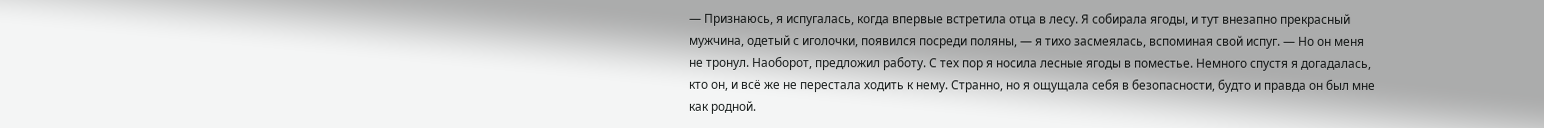— Признаюсь, я испугалась, когда впервые встретила отца в лесу. Я собирала ягоды, и тут внезапно прекрасный мужчина, одетый с иголочки, появился посреди поляны, — я тихо засмеялась, вспоминая свой испуг. — Но он меня не тронул. Наоборот, предложил работу. С тех пор я носила лесные ягоды в поместье. Немного спустя я догадалась, кто он, и всё же не перестала ходить к нему. Странно, но я ощущала себя в безопасности, будто и правда он был мне как родной.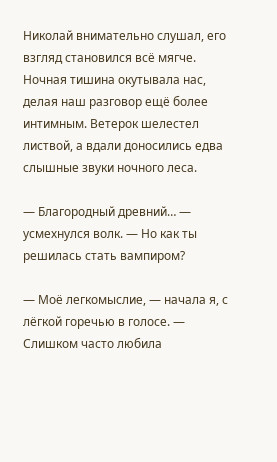Николай внимательно слушал, его взгляд становился всё мягче. Ночная тишина окутывала нас, делая наш разговор ещё более интимным. Ветерок шелестел листвой, а вдали доносились едва слышные звуки ночного леса.

— Благородный древний… — усмехнулся волк. — Но как ты решилась стать вампиром?

— Моё легкомыслие, — начала я, с лёгкой горечью в голосе. — Слишком часто любила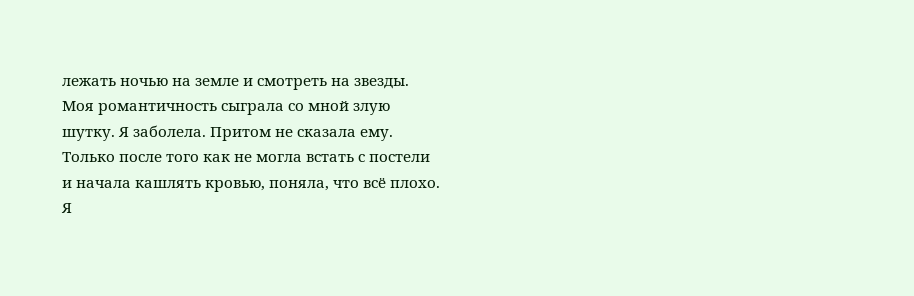лежать ночью на земле и смотреть на звезды. Моя романтичность сыграла со мной злую шутку. Я заболела. Притом не сказала ему. Только после того как не могла встать с постели и начала кашлять кровью, поняла, что всё плохо. Я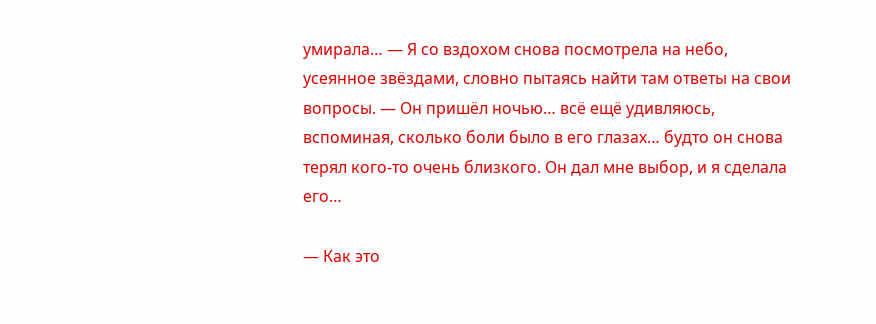умирала… — Я со вздохом снова посмотрела на небо, усеянное звёздами, словно пытаясь найти там ответы на свои вопросы. — Он пришёл ночью… всё ещё удивляюсь, вспоминая, сколько боли было в его глазах… будто он снова терял кого-то очень близкого. Он дал мне выбор, и я сделала его…

— Как это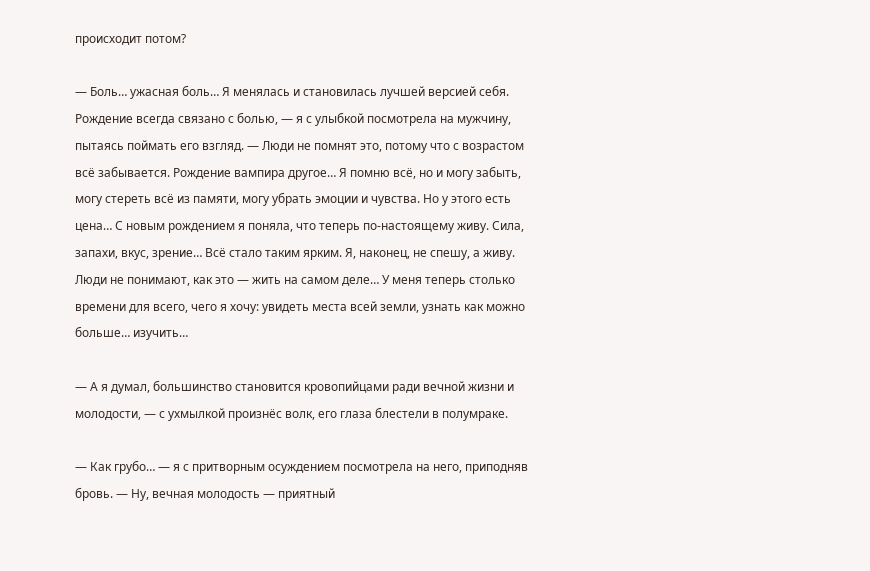происходит потом?

— Боль… ужасная боль… Я менялась и становилась лучшей версией себя. Рождение всегда связано с болью, — я с улыбкой посмотрела на мужчину, пытаясь поймать его взгляд. — Люди не помнят это, потому что с возрастом всё забывается. Рождение вампира другое… Я помню всё, но и могу забыть, могу стереть всё из памяти, могу убрать эмоции и чувства. Но у этого есть цена… С новым рождением я поняла, что теперь по-настоящему живу. Сила, запахи, вкус, зрение… Всё стало таким ярким. Я, наконец, не спешу, а живу. Люди не понимают, как это — жить на самом деле… У меня теперь столько времени для всего, чего я хочу: увидеть места всей земли, узнать как можно больше… изучить…

— А я думал, большинство становится кровопийцами ради вечной жизни и молодости, — с ухмылкой произнёс волк, его глаза блестели в полумраке.

— Как грубо… — я с притворным осуждением посмотрела на него, приподняв бровь. — Ну, вечная молодость — приятный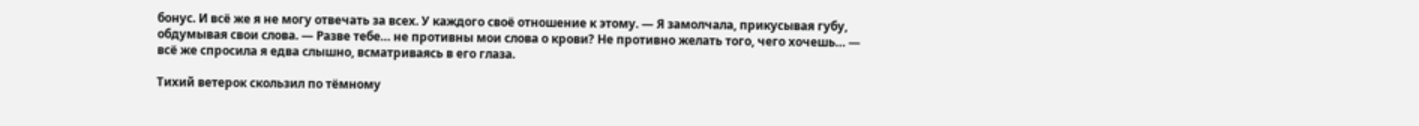бонус. И всё же я не могу отвечать за всех. У каждого своё отношение к этому. — Я замолчала, прикусывая губу, обдумывая свои слова. — Разве тебе… не противны мои слова о крови? Не противно желать того, чего хочешь… — всё же спросила я едва слышно, всматриваясь в его глаза.

Тихий ветерок скользил по тёмному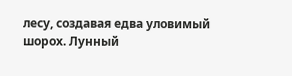лесу, создавая едва уловимый шорох. Лунный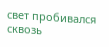свет пробивался сквозь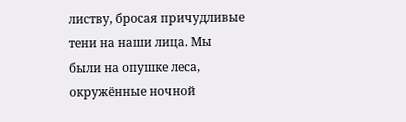листву, бросая причудливые тени на наши лица. Мы были на опушке леса, окружённые ночной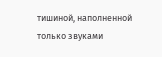тишиной, наполненной только звуками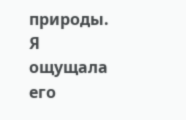природы. Я ощущала его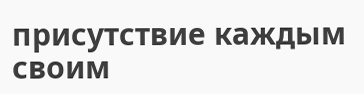присутствие каждым своим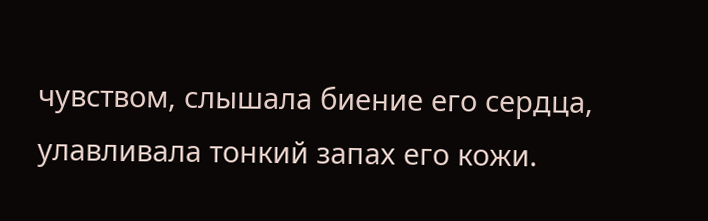чувством, слышала биение его сердца, улавливала тонкий запах его кожи.